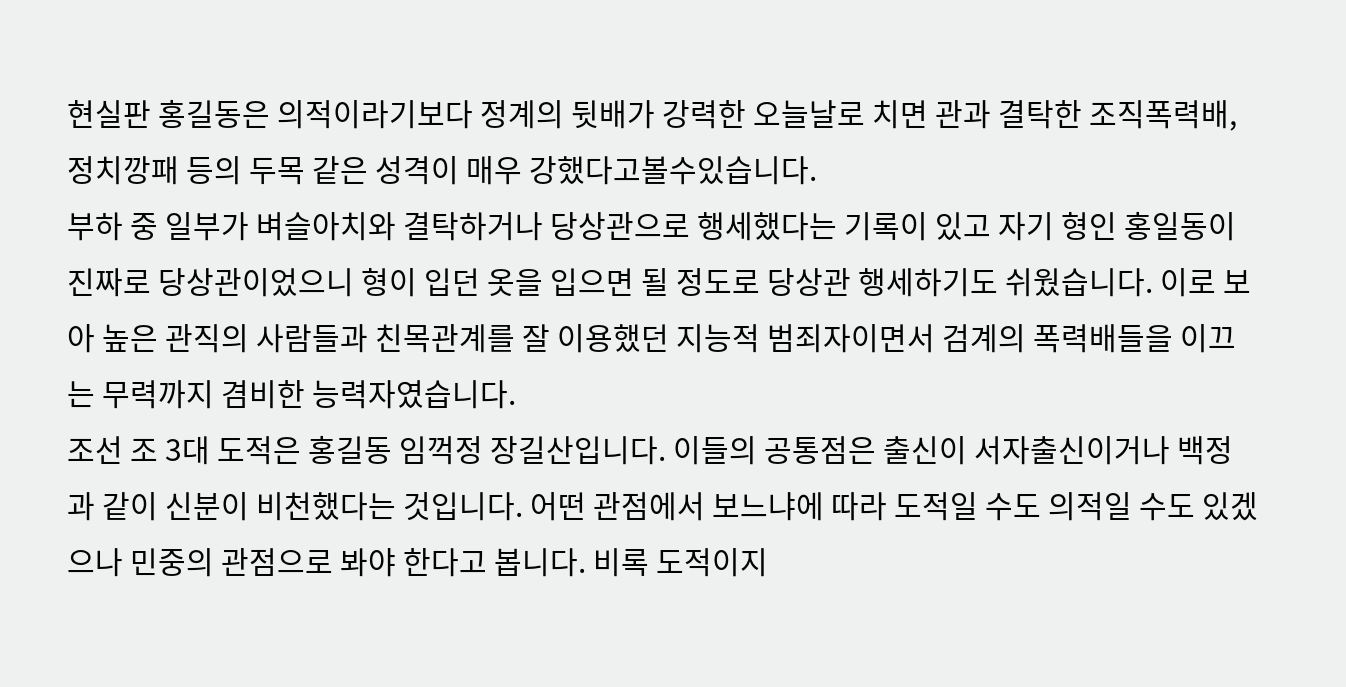현실판 홍길동은 의적이라기보다 정계의 뒷배가 강력한 오늘날로 치면 관과 결탁한 조직폭력배, 정치깡패 등의 두목 같은 성격이 매우 강했다고볼수있습니다.
부하 중 일부가 벼슬아치와 결탁하거나 당상관으로 행세했다는 기록이 있고 자기 형인 홍일동이 진짜로 당상관이었으니 형이 입던 옷을 입으면 될 정도로 당상관 행세하기도 쉬웠습니다. 이로 보아 높은 관직의 사람들과 친목관계를 잘 이용했던 지능적 범죄자이면서 검계의 폭력배들을 이끄는 무력까지 겸비한 능력자였습니다.
조선 조 3대 도적은 홍길동 임꺽정 장길산입니다. 이들의 공통점은 출신이 서자출신이거나 백정과 같이 신분이 비천했다는 것입니다. 어떤 관점에서 보느냐에 따라 도적일 수도 의적일 수도 있겠으나 민중의 관점으로 봐야 한다고 봅니다. 비록 도적이지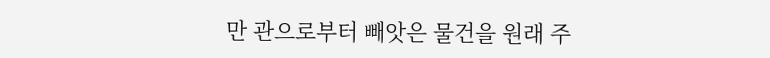만 관으로부터 빼앗은 물건을 원래 주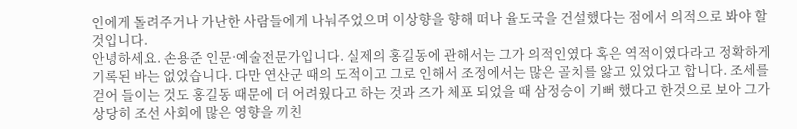인에게 돌려주거나 가난한 사람들에게 나눠주었으며 이상향을 향해 떠나 율도국을 건설했다는 점에서 의적으로 봐야 할 것입니다.
안녕하세요. 손용준 인문·예술전문가입니다. 실제의 홍길동에 관해서는 그가 의적인였다 혹은 역적이였다라고 정확하게 기록된 바는 없었습니다. 다만 연산군 때의 도적이고 그로 인해서 조정에서는 많은 골치를 앓고 있었다고 합니다. 조세를 걷어 들이는 것도 홍길동 때문에 더 어려웠다고 하는 것과 즈가 체포 되었을 때 삼정승이 기뻐 했다고 한것으로 보아 그가 상당히 조선 사회에 많은 영향을 끼친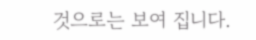것으로는 보여 집니다.